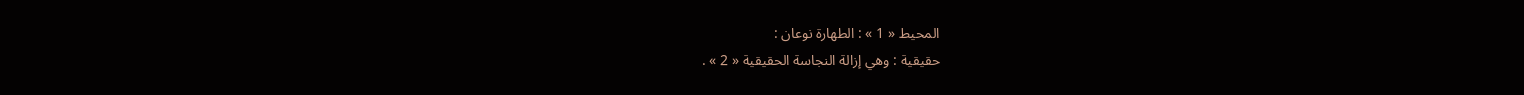المحيط « 1 » : الطهارة نوعان :
حقيقية : وهي إزالة النجاسة الحقيقية « 2 » .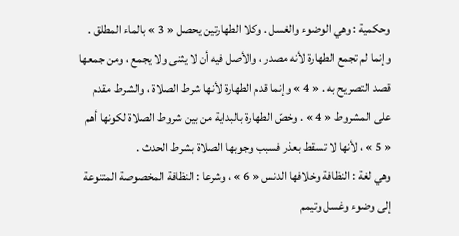وحكمية : وهي الوضوء والغسل . وكلا الطهارتين يحصل « 3 » بالماء المطلق . وإنما لم تجمع الطهارة لأنه مصدر ، والأصل فيه أن لا يثنى ولا يجمع ، ومن جمعها قصد التصريح به . « 4 » وإنما قدم الطهارة لأنها شرط الصلاة ، والشرط مقدم على المشروط « 4 » . وخصّ الطهارة بالبداية من بين شروط الصلاة لكونها أهم « 5 » ، لأنها لا تسقط بعذر فسبب وجوبها الصلاة بشرط الحدث .
وهي لغة : النظافة وخلافها الدنس « 6 » ، وشرعا : النظافة المخصوصة المتنوعة إلى وضوء وغسل وتيمم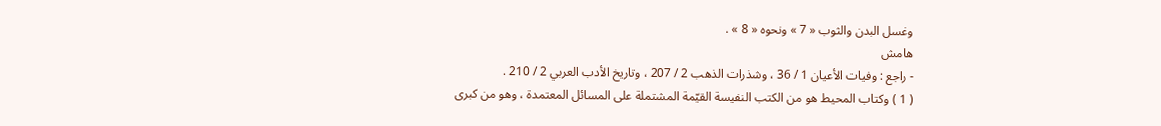وغسل البدن والثوب « 7 » ونحوه « 8 » .
هامش
- راجع : وفيات الأعيان 1 / 36 ، وشذرات الذهب 2 / 207 ، وتاريخ الأدب العربي 2 / 210 .
( 1 ) وكتاب المحيط هو من الكتب النفيسة القيّمة المشتملة على المسائل المعتمدة ، وهو من كبرى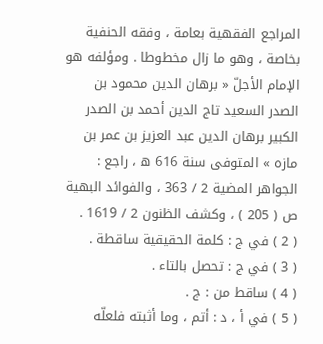المراجع الفقهية بعامة ، وفقه الحنفية بخاصة ، وهو ما زال مخطوطا . ومؤلفه هو الإمام الأجلّ « برهان الدين محمود بن الصدر السعيد تاج الدين أحمد بن الصدر الكبير برهان الدين عبد العزيز بن عمر بن مازه » المتوفى سنة 616 ه ، راجع : الجواهر المضية 2 / 363 ، والفوائد البهية ص ( 205 ) ، وكشف الظنون 2 / 1619 .
( 2 ) في ج : كلمة الحقيقية ساقطة .
( 3 ) في ج : تحصل بالتاء .
( 4 ) ساقط من : ج .
( 5 ) في أ ، د : أتم ، وما أثبته فلعلّه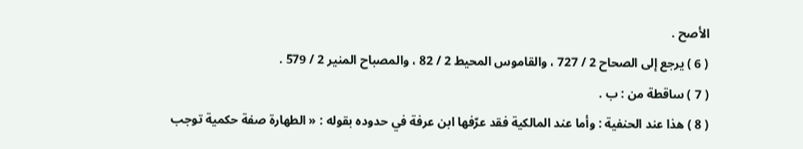الأصح .
( 6 ) يرجع إلى الصحاح 2 / 727 ، والقاموس المحيط 2 / 82 ، والمصباح المنير 2 / 579 .
( 7 ) ساقطة من : ب .
( 8 ) هذا عند الحنفية : وأما عند المالكية فقد عرّفها ابن عرفة في حدوده بقوله : « الطهارة صفة حكمية توجب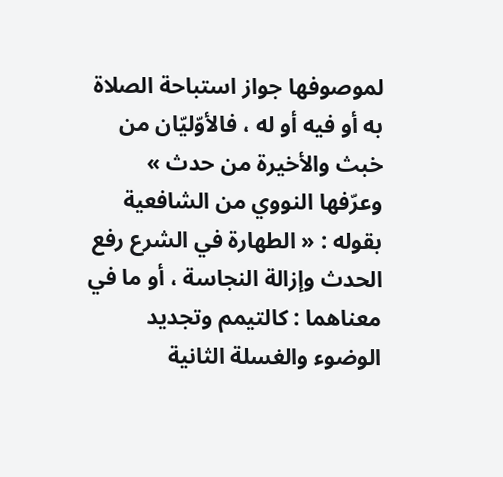لموصوفها جواز استباحة الصلاة به أو فيه أو له ، فالأوّليّان من خبث والأخيرة من حدث » وعرّفها النووي من الشافعية بقوله : « الطهارة في الشرع رفع الحدث وإزالة النجاسة ، أو ما في معناهما : كالتيمم وتجديد الوضوء والغسلة الثانية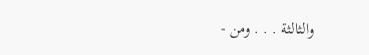والثالثة . . . ومن -